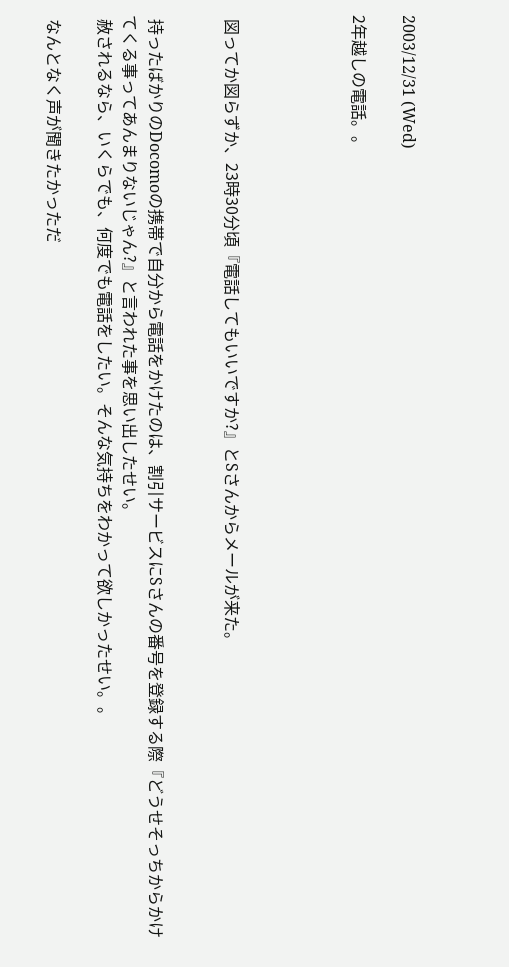2003/12/31 (Wed)

2年越しの電話。。




 図ってか図らずか、23時30分頃『電話してもいいですか?』とSさんからメールが来た。


 持ったばかりのDocomoの携帯で自分から電話をかけたのは、割引サービスにSさんの番号を登録する際『どうせそっちからかけてくる事ってあんまりないじゃん?』と言われた事を思い出したせい。
 赦されるなら、いくらでも、何度でも電話をしたい。そんな気持ちをわかって欲しかったせい。。

 なんとなく声が聞きたかっただ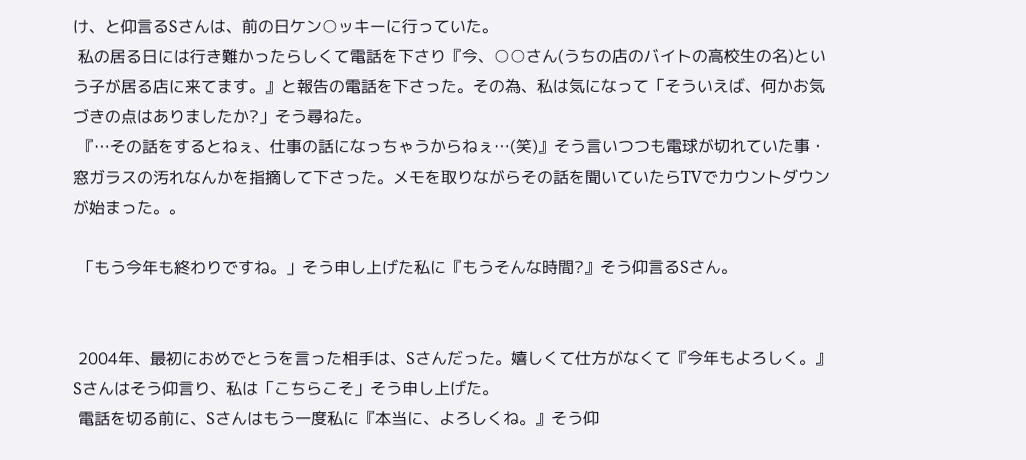け、と仰言るSさんは、前の日ケン○ッキーに行っていた。
 私の居る日には行き難かったらしくて電話を下さり『今、○○さん(うちの店のバイトの高校生の名)という子が居る店に来てます。』と報告の電話を下さった。その為、私は気になって「そういえば、何かお気づきの点はありましたか?」そう尋ねた。
 『…その話をするとねぇ、仕事の話になっちゃうからねぇ…(笑)』そう言いつつも電球が切れていた事・窓ガラスの汚れなんかを指摘して下さった。メモを取りながらその話を聞いていたらTVでカウントダウンが始まった。。

 「もう今年も終わりですね。」そう申し上げた私に『もうそんな時間?』そう仰言るSさん。


 2004年、最初におめでとうを言った相手は、Sさんだった。嬉しくて仕方がなくて『今年もよろしく。』Sさんはそう仰言り、私は「こちらこそ」そう申し上げた。
 電話を切る前に、Sさんはもう一度私に『本当に、よろしくね。』そう仰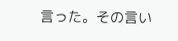言った。その言い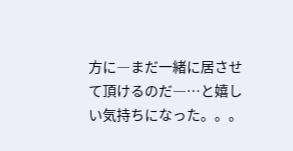方に―まだ一緒に居させて頂けるのだ―…と嬉しい気持ちになった。。。